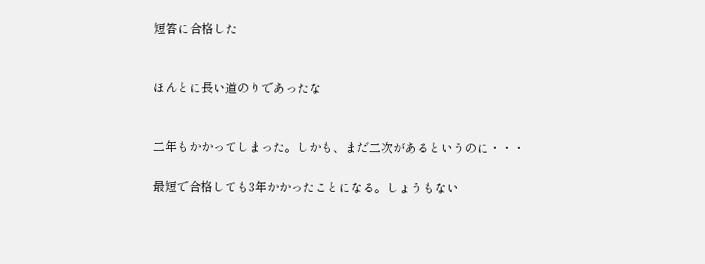短答に合格した


ほんとに長い道のりであったな


二年もかかってしまった。しかも、まだ二次があるというのに・・・

最短で合格しても3年かかったことになる。しょうもない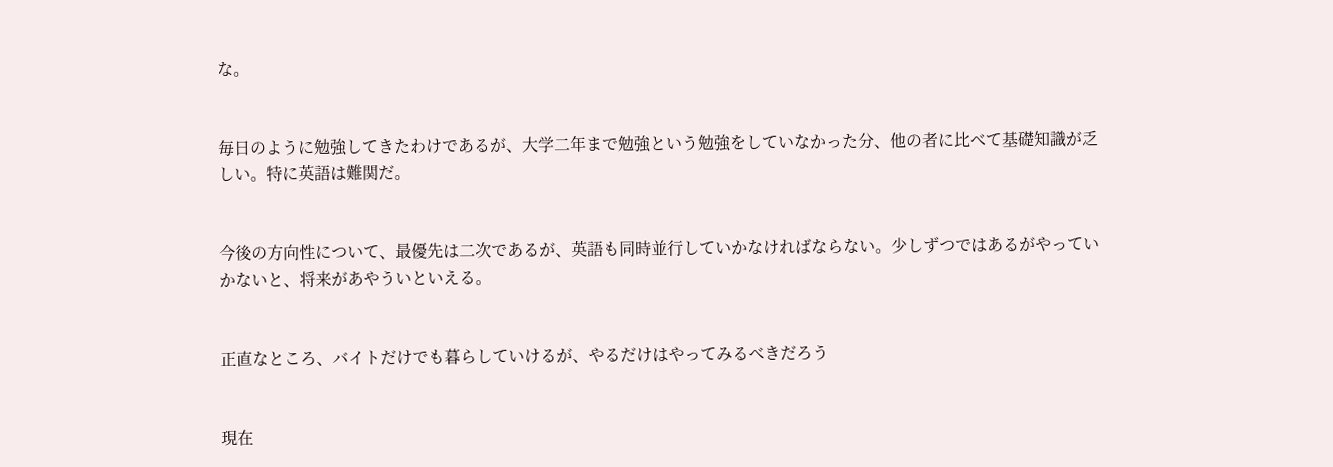な。


毎日のように勉強してきたわけであるが、大学二年まで勉強という勉強をしていなかった分、他の者に比べて基礎知識が乏しい。特に英語は難関だ。


今後の方向性について、最優先は二次であるが、英語も同時並行していかなければならない。少しずつではあるがやっていかないと、将来があやういといえる。


正直なところ、バイトだけでも暮らしていけるが、やるだけはやってみるべきだろう


現在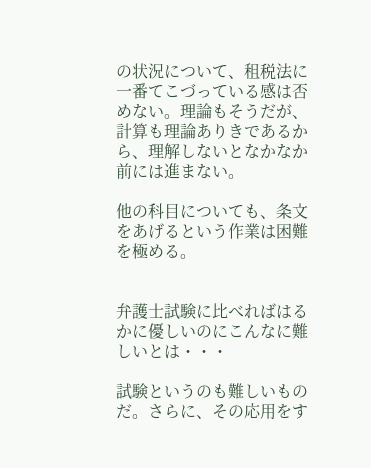の状況について、租税法に一番てこづっている感は否めない。理論もそうだが、計算も理論ありきであるから、理解しないとなかなか前には進まない。

他の科目についても、条文をあげるという作業は困難を極める。


弁護士試験に比べればはるかに優しいのにこんなに難しいとは・・・

試験というのも難しいものだ。さらに、その応用をす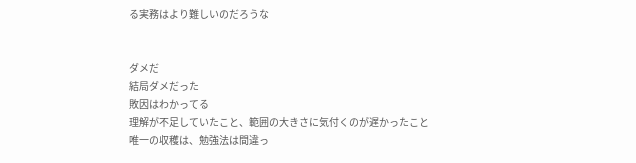る実務はより難しいのだろうな


ダメだ
結局ダメだった
敗因はわかってる
理解が不足していたこと、範囲の大きさに気付くのが遅かったこと
唯一の収穫は、勉強法は間違っ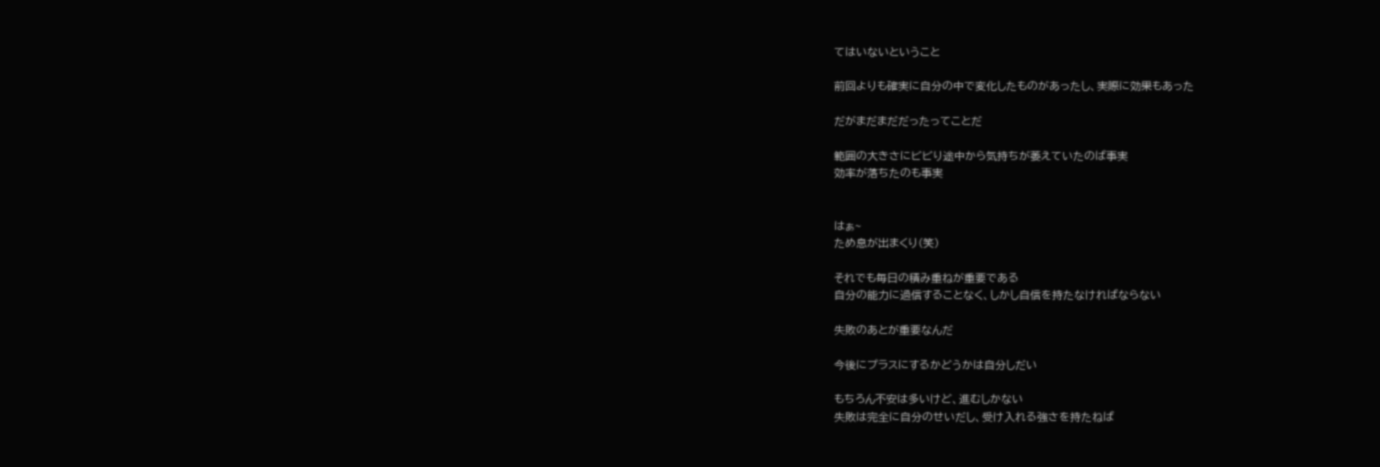てはいないということ

前回よりも確実に自分の中で変化したものがあったし、実際に効果もあった

だがまだまだだったってことだ

範囲の大きさにビビり途中から気持ちが萎えていたのば事実
効率が落ちたのも事実


はぁ~
ため息が出まくり(笑)

それでも毎日の積み重ねが重要である
自分の能力に過信することなく、しかし自信を持たなければならない

失敗のあとが重要なんだ

今後にプラスにするかどうかは自分しだい

もちろん不安は多いけど、進むしかない
失敗は完全に自分のせいだし、受け入れる強さを持たねば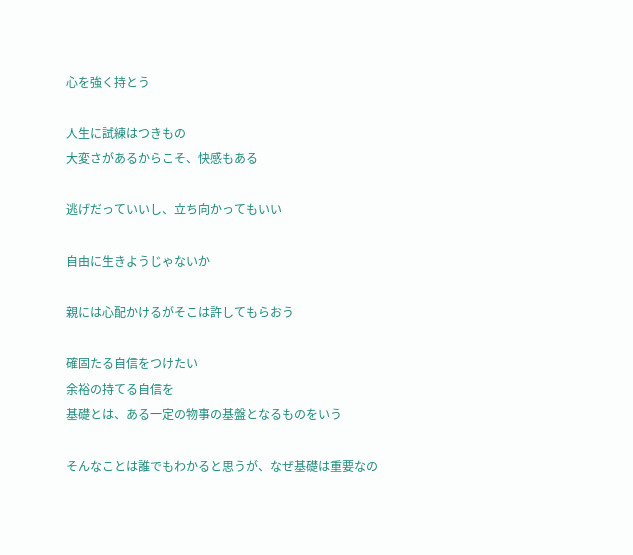心を強く持とう

人生に試練はつきもの
大変さがあるからこそ、快感もある

逃げだっていいし、立ち向かってもいい

自由に生きようじゃないか

親には心配かけるがそこは許してもらおう

確固たる自信をつけたい
余裕の持てる自信を
基礎とは、ある一定の物事の基盤となるものをいう

そんなことは誰でもわかると思うが、なぜ基礎は重要なの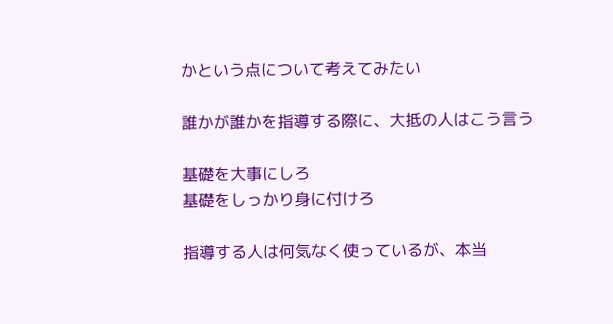かという点について考えてみたい

誰かが誰かを指導する際に、大抵の人はこう言う

基礎を大事にしろ
基礎をしっかり身に付けろ

指導する人は何気なく使っているが、本当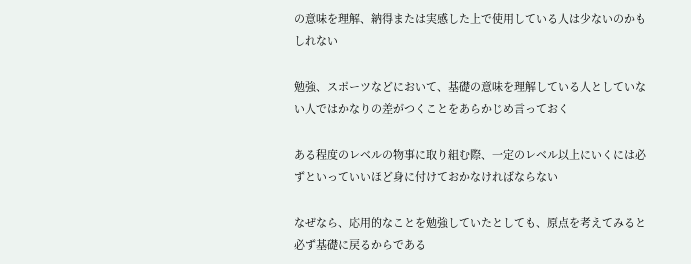の意味を理解、納得または実感した上で使用している人は少ないのかもしれない

勉強、スポーツなどにおいて、基礎の意味を理解している人としていない人ではかなりの差がつくことをあらかじめ言っておく

ある程度のレベルの物事に取り組む際、一定のレベル以上にいくには必ずといっていいほど身に付けておかなければならない

なぜなら、応用的なことを勉強していたとしても、原点を考えてみると必ず基礎に戻るからである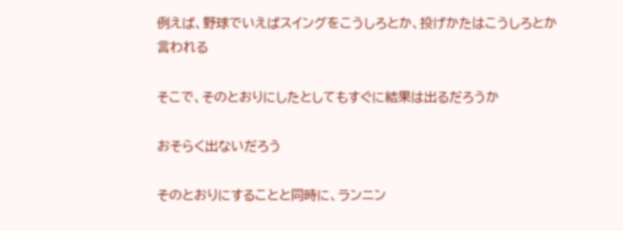例えば、野球でいえばスイングをこうしろとか、投げかたはこうしろとか言われる

そこで、そのとおりにしたとしてもすぐに結果は出るだろうか

おそらく出ないだろう

そのとおりにすることと同時に、ランニン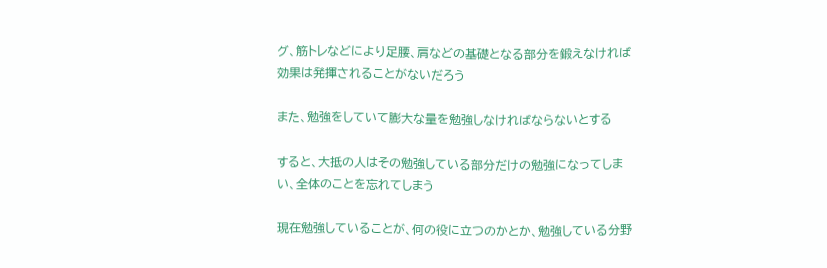グ、筋トレなどにより足腰、肩などの基礎となる部分を鍛えなければ効果は発揮されることがないだろう

また、勉強をしていて膨大な量を勉強しなければならないとする

すると、大抵の人はその勉強している部分だけの勉強になってしまい、全体のことを忘れてしまう

現在勉強していることが、何の役に立つのかとか、勉強している分野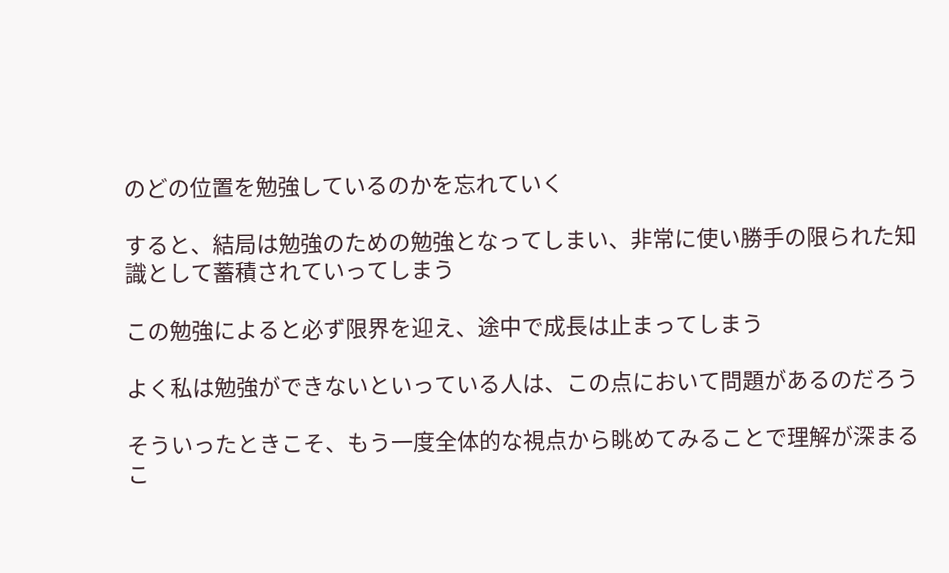のどの位置を勉強しているのかを忘れていく

すると、結局は勉強のための勉強となってしまい、非常に使い勝手の限られた知識として蓄積されていってしまう

この勉強によると必ず限界を迎え、途中で成長は止まってしまう

よく私は勉強ができないといっている人は、この点において問題があるのだろう

そういったときこそ、もう一度全体的な視点から眺めてみることで理解が深まるこ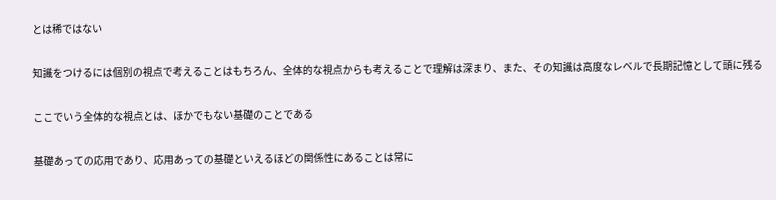とは稀ではない

知識をつけるには個別の視点で考えることはもちろん、全体的な視点からも考えることで理解は深まり、また、その知識は高度なレベルで長期記憶として頭に残る

ここでいう全体的な視点とは、ほかでもない基礎のことである

基礎あっての応用であり、応用あっての基礎といえるほどの関係性にあることは常に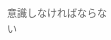意識しなければならない